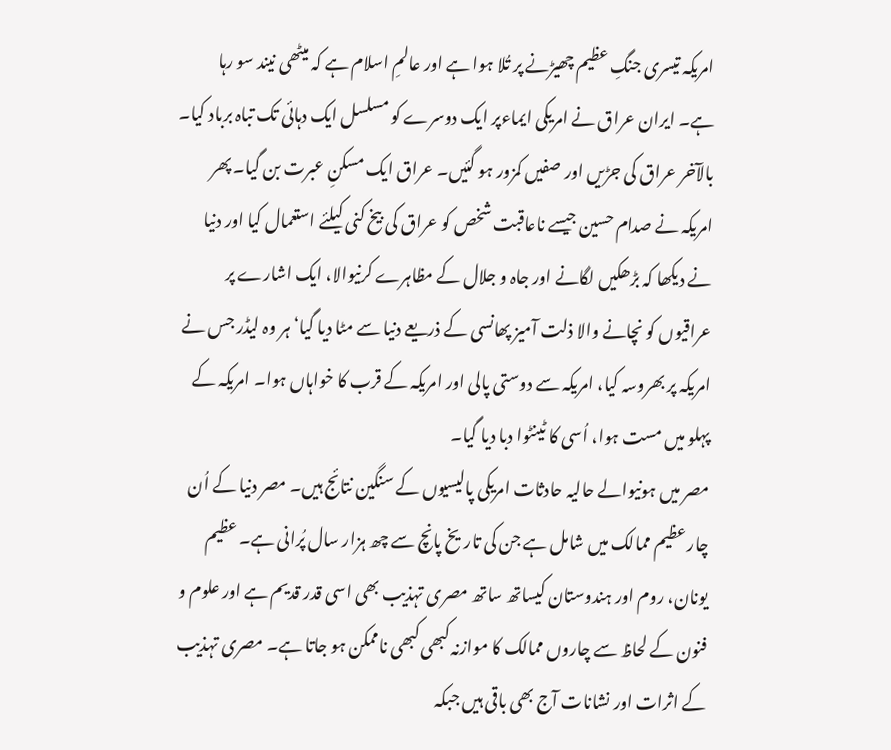امریکہ تیسری جنگِ عظیم چھیڑنے پر تُلا ہوا ہے اور عالمِ اسلام ہے کہ میٹھی نیند سو رہا ہے۔ ایران عراق نے امریکی ایماءپر ایک دوسرے کو مسلسل ایک دہائی تک تباہ برباد کیا۔ بالآخر عراق کی جڑیں اور صفیں کمزور ہو گئیں۔ عراق ایک مسکنِ عبرت بن گیا۔ پھر امریکہ نے صدام حسین جیسے ناعاقبت شخص کو عراق کی بیخ کنی کیلئے استعمال کیا اور دنیا نے دیکھا کہ بڑھکیں لگانے اور جاہ و جلال کے مظاہرے کرنیوالا، ایک اشارے پر عراقیوں کو نچانے والا ذلت آمیز پھانسی کے ذریعے دنیا سے مٹا دیا گیا‘ ہر وہ لیڈر جس نے امریکہ پر بھروسہ کیا، امریکہ سے دوستی پالی اور امریکہ کے قرب کا خواہاں ہوا۔ امریکہ کے پہلو میں مست ہوا، اُسی کا ٹینٹوا دبا دیا گیا۔
مصر میں ہونیوالے حالیہ حادثات امریکی پالیسیوں کے سنگین نتائج ہیں۔ مصر دنیا کے اُن چار عظیم ممالک میں شامل ہے جن کی تاریخ پانچ سے چھ ہزار سال پُرانی ہے۔ عظیم یونان، روم اور ہندوستان کیساتھ ساتھ مصری تہذیب بھی اسی قدر قدیم ہے اور علوم و فنون کے لحاظ سے چاروں ممالک کا موازنہ کبھی کبھی ناممکن ہو جاتا ہے۔ مصری تہذیب کے اثرات اور نشانات آج بھی باقی ہیں جبکہ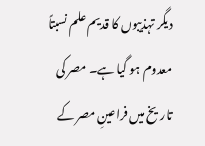دیگر تہذیبوں کا قدیم علم نسبتاً معدوم ہو گیا ہے۔ مصر کی تاریخ میں فراعینِ مصر کے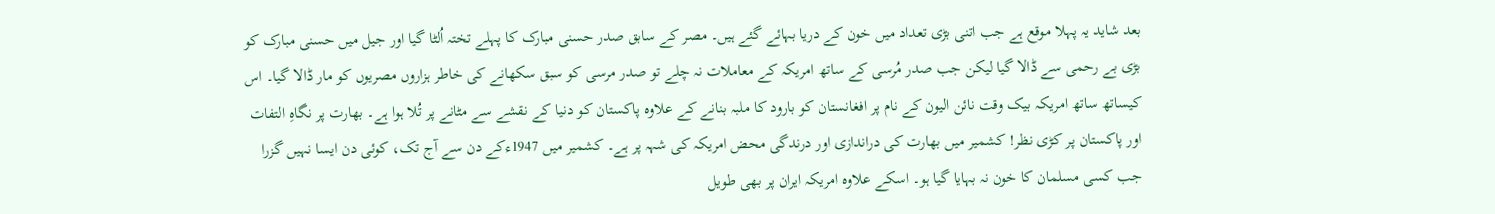بعد شاید یہ پہلا موقع ہے جب اتنی بڑی تعداد میں خون کے دریا بہائے گئے ہیں۔ مصر کے سابق صدر حسنی مبارک کا پہلے تختہ اُلٹا گیا اور جیل میں حسنی مبارک کو بڑی بے رحمی سے ڈالا گیا لیکن جب صدر مُرسی کے ساتھ امریکہ کے معاملات نہ چلے تو صدر مرسی کو سبق سکھانے کی خاطر ہزاروں مصریوں کو مار ڈالا گیا۔ اس کیساتھ ساتھ امریکہ بیک وقت نائن الیون کے نام پر افغانستان کو بارود کا ملبہ بنانے کے علاوہ پاکستان کو دنیا کے نقشے سے مٹانے پر تُلا ہوا ہے۔ بھارت پر نگاہِ التفات اور پاکستان پر کڑی نظر! کشمیر میں بھارت کی دراندازی اور درندگی محض امریکہ کی شہہ پر ہے۔ کشمیر میں 1947ءکے دن سے آج تک، کوئی دن ایسا نہیں گزرا جب کسی مسلمان کا خون نہ بہایا گیا ہو۔ اسکے علاوہ امریکہ ایران پر بھی طویل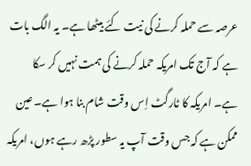عرصہ سے حملہ کرنے کی نیت کئے بیٹھا ہے۔ یہ الگ بات ہے کہ آج تک امریکہ حملہ کرنے کی ہمت نہیں کر سکا ہے۔ امریکہ کا ٹارگٹ اِس وقت شام بنا ہوا ہے۔ عین ممکن ہے کہ جس وقت آپ یہ سطور پڑھ رہے ہوں، امریکہ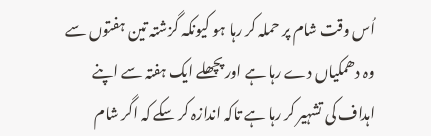اُس وقت شام پر حملہ کر رہا ہو کیونکہ گزشتہ تین ہفتوں سے وہ دھمکیاں دے رہا ہے اور پچھلے ایک ہفتہ سے اپنے اہداف کی تشہیر کر رہا ہے تاکہ اندازہ کر سکے کہ اگر شام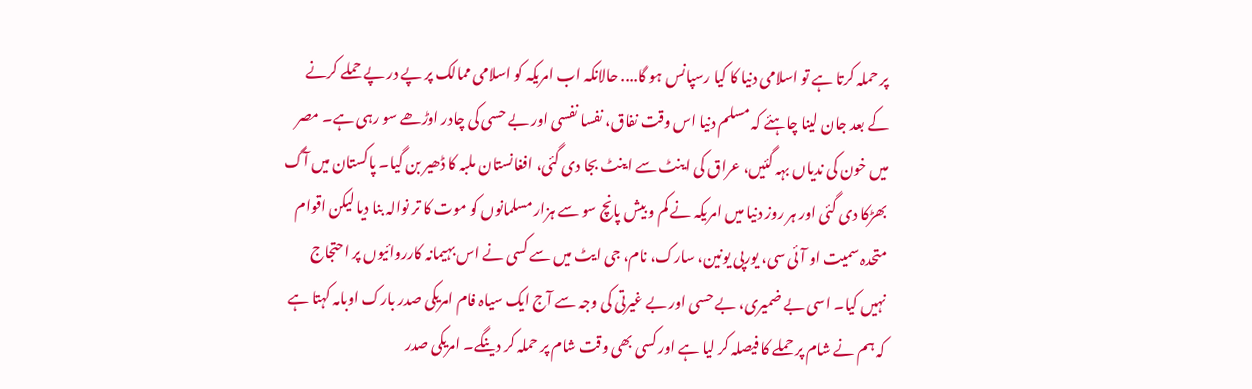پر حملہ کرتا ہے تو اسلامی دنیا کا کیا رسپانس ہو گا.... حالانکہ اب امریکہ کو اسلامی ممالک پر پے در پے حملے کرنے کے بعد جان لینا چاہئے کہ مسلم دنیا اس وقت نفاق، نفسا نفسی اور بے حسی کی چادر اوڑھے سو رہی ہے۔ مصر میں خون کی ندیاں بہہ گئیں، عراق کی اینٹ سے اینٹ بجا دی گئی، افغانستان ملبہ کا ڈھیر بن گیا۔ پاکستان میں آگ بھڑکا دی گئی اور ہر روز دنیا میں امریکہ نے کم و بیش پانچ سو سے ہزار مسلمانوں کو موت کا تر نوالہ بنا دیا لیکن اقوام متحدہ سمیت او آئی سی، یورپی یونین، سارک، نام، جی ایٹ میں سے کسی نے اس بہیمانہ کارروائیوں پر احتجاج نہیں کیا۔ اسی بے ضمیری، بے حسی اور بے غیرتی کی وجہ سے آج ایک سیاہ فام امریکی صدر بارک اوبامہ کہتا ہے کہ ہم نے شام پر حملے کا فیصلہ کر لیا ہے اور کسی بھی وقت شام پر حملہ کر دینگے۔ امریکی صدر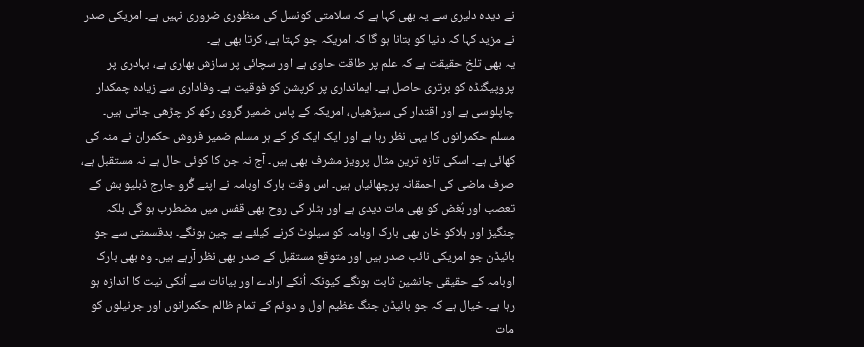نے دیدہ دلیری سے یہ بھی کہا ہے کہ سلامتی کونسل کی منظوری ضروری نہیں ہے۔ امریکی صدر نے مزید کہا کہ دنیا کو بتانا ہو گا کہ امریکہ جو کہتا ہے، کرتا بھی ہے۔
یہ بھی تلخ حقیقت ہے کہ علم پر طاقت حاوی ہے اور سچائی پر سازش بھاری ہے، بہادری پر پروپیگنڈہ کو برتری حاصل ہے۔ ایمانداری پر کرپشن کو فوقیت ہے۔ وفاداری سے زیادہ چمکدار چاپلوسی ہے اور اقتدار کی سیڑھیاں، امریکہ کے پاس ضمیر گروی رکھ کر چڑھی جاتی ہیں۔ مسلم حکمرانوں کا یہی نظر رہا ہے اور ایک ایک کر کے ہر مسلم ضمیر فروش حکمران نے منہ کی کھائی ہے۔ اسکی تازہ ترین مثال پرویز مشرف بھی ہیں۔ آج نہ جن کا کوئی حال ہے نہ مستقبل ہے، صرف ماضی کی احمقانہ پرچھائیاں ہیں۔ اس وقت بارک اوبامہ نے اپنے گُرو جارج ڈبلیو بش کے تعصب اور بُغض کو بھی مات دیدی ہے اور ہٹلر کی روح بھی قفس میں مضطرب ہو گی بلکہ چنگیز اور ہلاکو خان بھی بارک اوبامہ کو سیلوٹ کرنے کیلئے بے چین ہونگے۔ بدقسمتی سے جو بائیڈن جو امریکی نائب صدر ہیں اور متوقع مستقبل کے صدر بھی نظر آرہے ہیں۔ وہ بھی بارک اوبامہ کے حقیقی جانشین ثابت ہونگے کیونکہ اُنکے ارادے اور بیانات سے اُنکی نیت کا اندازہ ہو رہا ہے۔ خیال ہے کہ جو بائیڈن جنگ عظیم اول و دوئم کے تمام ظالم حکمرانوں اور جرنیلوں کو مات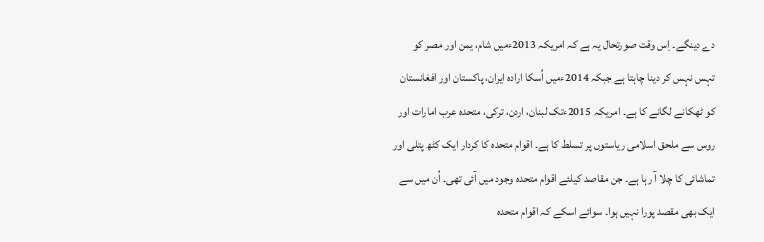دے دینگے۔ اِس وقت صورتحال یہ ہے کہ امریکہ 2013ءمیں شام، یمن اور مصر کو تہس نہس کر دینا چاہتا ہے جبکہ 2014ءمیں اُسکا ارادہ ایران، پاکستان اور افغانستان کو ٹھکانے لگانے کا ہے۔ امریکہ 2015ءتک لبنان، اردن، ترکی، متحدہ عرب امارات اور روس سے ملحق اسلامی ریاستوں پر تسلط کا ہے۔ اقوام متحدہ کا کردار ایک کٹھ پتلی اور تماشائی کا چلا آ رہا ہے۔ جن مقاصد کیلئے اقوام متحدہ وجود میں آئی تھی۔ اُن میں سے ایک بھی مقصد پورا نہیں ہوا۔ سوائے اسکے کہ اقوام متحدہ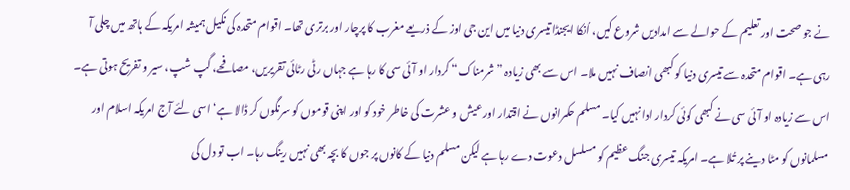نے جو صحت اور تعلیم کے حوالے سے امدادیں شروع کیں، اُنکا ایجنڈا تیسری دنیا میں این جی اوز کے ذریعے مغرب کا پرچار اور برتری تھا۔ اقوام متحدہ کی نکیل ہمیشہ امریکہ کے ہاتھ میں چلی آ رہی ہے۔ اقوام متحدہ سے تیسری دنیا کو کبھی انصاف نہیں ملا۔ اس سے بھی زیادہ ”شرمناک“ کردار او آئی سی کا رہا ہے جہاں رٹی رٹائی تقریریں، مصافحے، گپ شپ، سیر و تفریح ہوتی ہے۔ اس سے زیادہ او آئی سی نے کبھی کوئی کردار ادا نہیں کیا۔ مسلم حکمرانوں نے اقتدار اور عیش و عشرت کی خاطر خود کو اور اپنی قوموں کو سرنگوں کر ڈالا ہے‘ اسی لئے آج امریکہ اسلام اور مسلمانوں کو مٹا دینے پر تُلا ہے۔ امریکہ تیسری جنگ عظیم کو مسلسل دعوت دے رہا ہے لیکن مسلم دنیا کے کانوں پر جوں کا بچہ بھی نہیں رینگ رہا۔ اب تو دل کی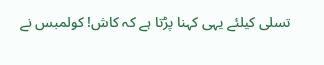تسلی کیلئے یہی کہنا پڑتا ہے کہ کاش! کولمبس نے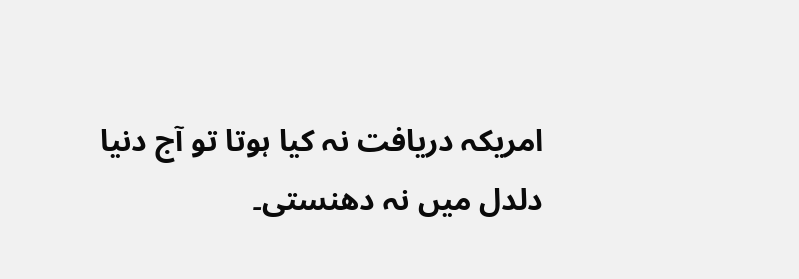امریکہ دریافت نہ کیا ہوتا تو آج دنیا دلدل میں نہ دھنستی۔